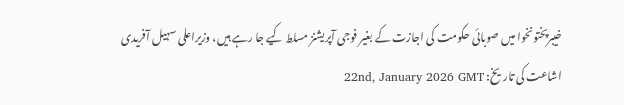خیبرپختونخوا میں صوبائی حکومت کی اجازت کے بغیر فوجی آپریشنز مسلط کیے جا رہے ہیں، وزیراعلی سہیل آفریدی
اشاعت کی تاریخ: 22nd, January 2026 GMT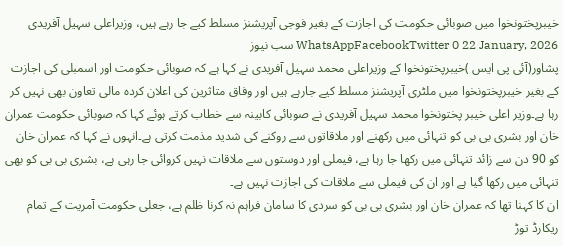خیبرپختونخوا میں صوبائی حکومت کی اجازت کے بغیر فوجی آپریشنز مسلط کیے جا رہے ہیں، وزیراعلی سہیل آفریدی WhatsAppFacebookTwitter 0 22 January, 2026 سب نیوز
پشاور(آئی پی ایس )خیبرپختونخوا کے وزیراعلی محمد سہیل آفریدی نے کہا ہے کہ صوبائی حکومت اور اسمبلی کی اجازت کے بغیر خیبرپختونخوا میں ملٹری آپریشنز مسلط کیے جارہے ہیں اور وفاق متاثرین کی اعلان کردہ مالی تعاون بھی نہیں کر رہا ہے۔وزیر اعلی خیبر پختونخوا محمد سہیل آفریدی نے صوبائی کابینہ سے خطاب کرتے ہوئے کہا کہ صوبائی حکومت عمران خان اور بشری بی بی کو تنہائی میں رکھنے اور ملاقاتوں سے روکنے کی شدید مذمت کرتی ہے۔انہوں نے کہا کہ عمران خان کو 90 دن سے زائد تنہائی میں رکھا جا رہا ہے، فیملی اور دوستوں سے ملاقات نہیں کروائی جا رہی ہے، بشری بی بی کو بھی تنہائی میں رکھا گیا ہے اور ان کی فیملی سے ملاقات کی اجازت نہیں ہے۔
ان کا کہنا تھا کہ عمران خان اور بشری بی بی کو سردی کا سامان فراہم نہ کرنا ظلم ہے، جعلی حکومت آمریت کے تمام ریکارڈ توڑ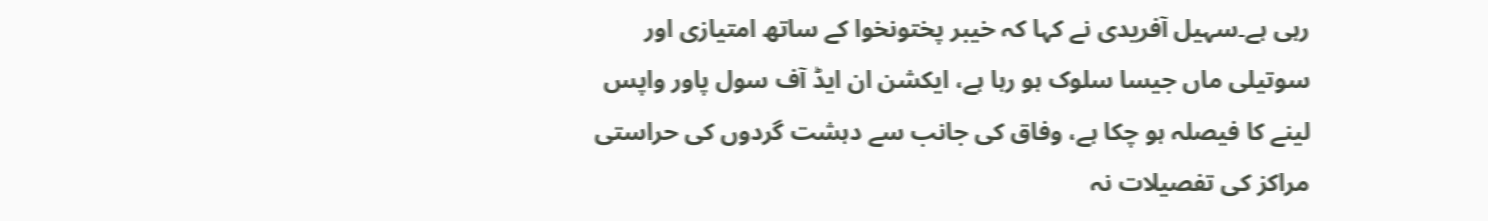رہی ہے۔سہیل آفریدی نے کہا کہ خیبر پختونخوا کے ساتھ امتیازی اور سوتیلی ماں جیسا سلوک ہو رہا ہے، ایکشن ان ایڈ آف سول پاور واپس لینے کا فیصلہ ہو چکا ہے، وفاق کی جانب سے دہشت گردوں کی حراستی مراکز کی تفصیلات نہ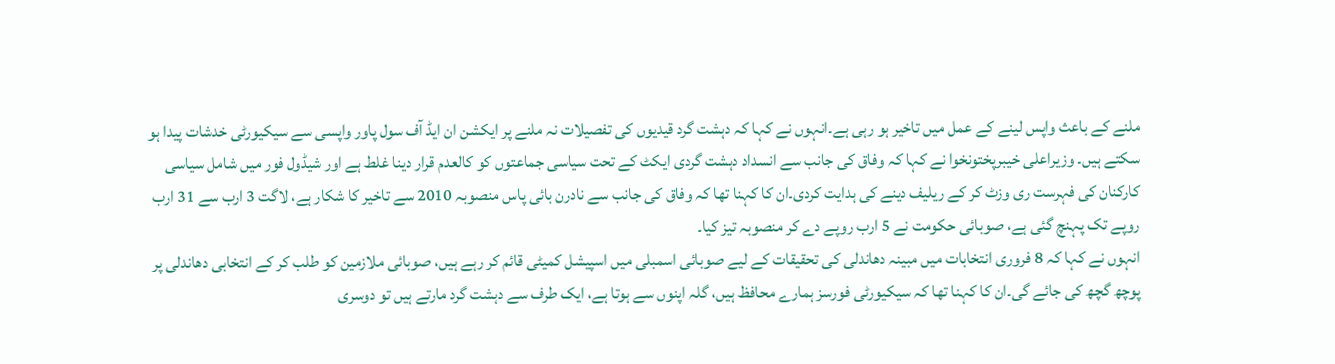ملنے کے باعث واپس لینے کے عمل میں تاخیر ہو رہی ہے۔انہوں نے کہا کہ دہشت گرد قیدیوں کی تفصیلات نہ ملنے پر ایکشن ان ایڈ آف سول پاور واپسی سے سیکیورٹی خدشات پیدا ہو سکتے ہیں۔ وزیراعلی خیبرپختونخوا نے کہا کہ وفاق کی جانب سے انسداد دہشت گردی ایکٹ کے تحت سیاسی جماعتوں کو کالعدم قرار دینا غلط ہے اور شیڈول فور میں شامل سیاسی کارکنان کی فہرست ری وزٹ کر کے ریلیف دینے کی ہدایت کردی۔ان کا کہنا تھا کہ وفاق کی جانب سے نادرن بائی پاس منصوبہ 2010 سے تاخیر کا شکار ہے، لاگت 3 ارب سے 31 ارب روپے تک پہنچ گئی ہے، صوبائی حکومت نے 5 ارب روپے دے کر منصوبہ تیز کیا۔
انہوں نے کہا کہ 8 فروری انتخابات میں مبینہ دھاندلی کی تحقیقات کے لیے صوبائی اسمبلی میں اسپیشل کمیٹی قائم کر رہے ہیں، صوبائی ملازمین کو طلب کر کے انتخابی دھاندلی پر پوچھ گچھ کی جائے گی۔ان کا کہنا تھا کہ سیکیورٹی فورسز ہمارے محافظ ہیں، گلہ اپنوں سے ہوتا ہے، ایک طرف سے دہشت گرد مارتے ہیں تو دوسری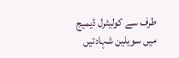طرف سے کولیٹرل ڈیمیج میں سویلین شہادتیں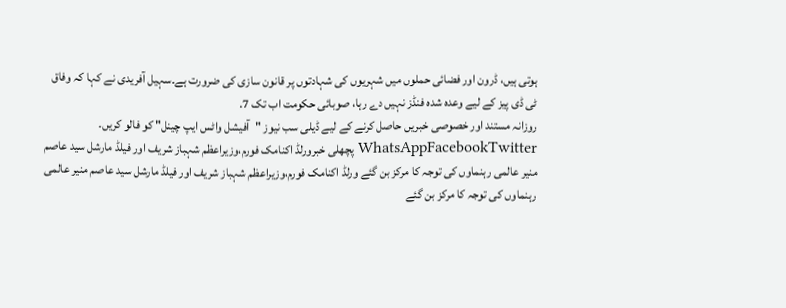ہوتی ہیں، ڈرون اور فضائی حملوں میں شہریوں کی شہادتوں پر قانون سازی کی ضرورت ہے۔سہیل آفریدی نے کہا کہ وفاق ٹی ڈی پیز کے لیے وعدہ شدہ فنڈز نہیں دے رہا، صوبائی حکومت اب تک 7.
روزانہ مستند اور خصوصی خبریں حاصل کرنے کے لیے ڈیلی سب نیوز "آفیشل واٹس ایپ چینل" کو فالو کریں۔
WhatsAppFacebookTwitter پچھلی خبرورلڈ اکنامک فورم،وزیراعظم شہباز شریف اور فیلڈ مارشل سید عاصم منیر عالمی رہنماوں کی توجہ کا مرکز بن گئے ورلڈ اکنامک فورم،وزیراعظم شہباز شریف اور فیلڈ مارشل سید عاصم منیر عالمی رہنماوں کی توجہ کا مرکز بن گئے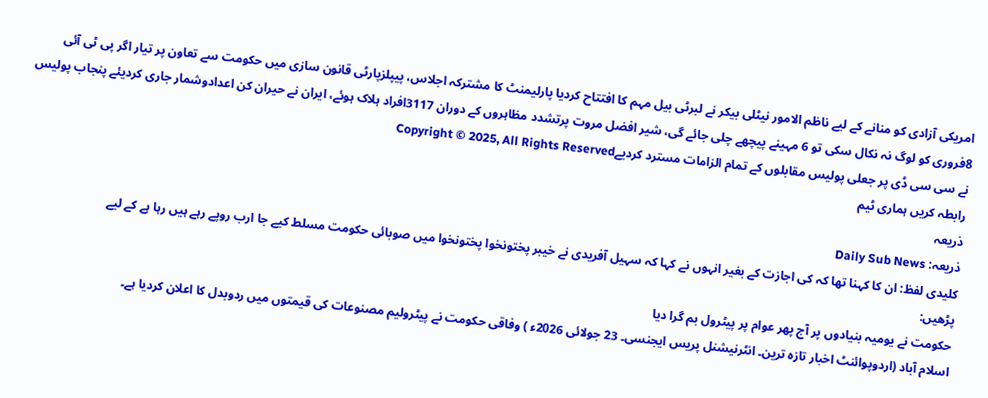امریکی آزادی کو منانے کے لیے ناظم الامور نیٹلی بیکر نے لبرٹی بیل مہم کا افتتاح کردیا پارلیمنٹ کا مشترکہ اجلاس، پیپلزپارٹی قانون سازی میں حکومت سے تعاون پر تیار اگر پی ٹی آئی 8فروری کو لوگ نہ نکال سکی تو 6 مہینے پیچھے چلی جائے گی، شیر افضل مروت پرتشدد مظاہروں کے دوران 3117افراد ہلاک ہوئے، ایران نے حیران کن اعدادوشمار جاری کردیئے پنجاب پولیس نے سی سی ڈی پر جعلی پولیس مقابلوں کے تمام الزامات مسترد کردیےCopyright © 2025, All Rights Reserved
رابطہ کریں ہماری ٹیم
ذریعہ
ذریعہ: Daily Sub News
کلیدی لفظ: ان کا کہنا تھا کہ کی اجازت کے بغیر انہوں نے کہا کہ سہیل آفریدی نے خیبر پختونخوا پختونخوا میں صوبائی حکومت مسلط کیے جا ارب روپے رہے ہیں رہا ہے کے لیے
پڑھیں:
حکومت نے یومیہ بنیادوں پر آج پھر عوام پر پیٹرول بم گرا دیا
اسلام آباد (اردوپوائنٹ اخبار تازہ ترین۔ انٹرنیشنل پریس ایجنسی۔ 23 جولائی 2026ء ) وفاقی حکومت نے پیٹرولیم مصنوعات کی قیمتوں میں ردوبدل کا اعلان کردیا ہے۔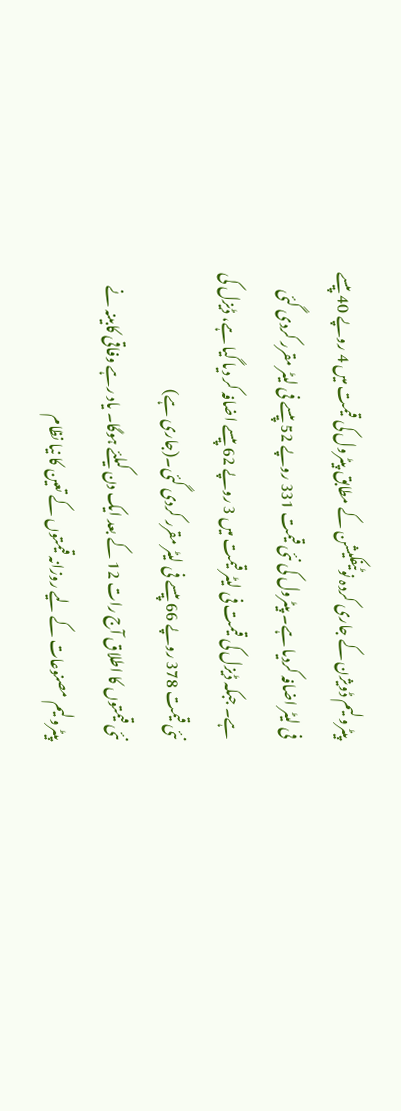پیٹرولیم ڈویژن کے جاری کردہ نوٹیفکیشن کے مطابق پیٹرول کی قیمت میں 4 روپے 40 پیسے فی لیٹر اضافہ کردیا ہے۔ پیٹرول کی نئی قیمت 331 روپے 52 پیسے فی لیٹر مقرر کردی گئی ہے۔ جبکہ ڈیزل کی قیمت فی لیٹر قیمت میں 3 روپے 62 پیسے اضافہ کر دیا گیا ہے، ڈیزل کی نئی قیمت 378 روپے 66 پیسے فی لیٹر مقرر کردی گئی۔(جاری ہے)
نئی قیمتوں کا اطلاق آج رات 12 کے بعد ایک دن کیلئے ہوگا۔ یاد رہے وفاقی کابینہ نے پیٹرولیم مصنوعات کے لیے روزانہ قیمتوں کے تعین کا نیا نظام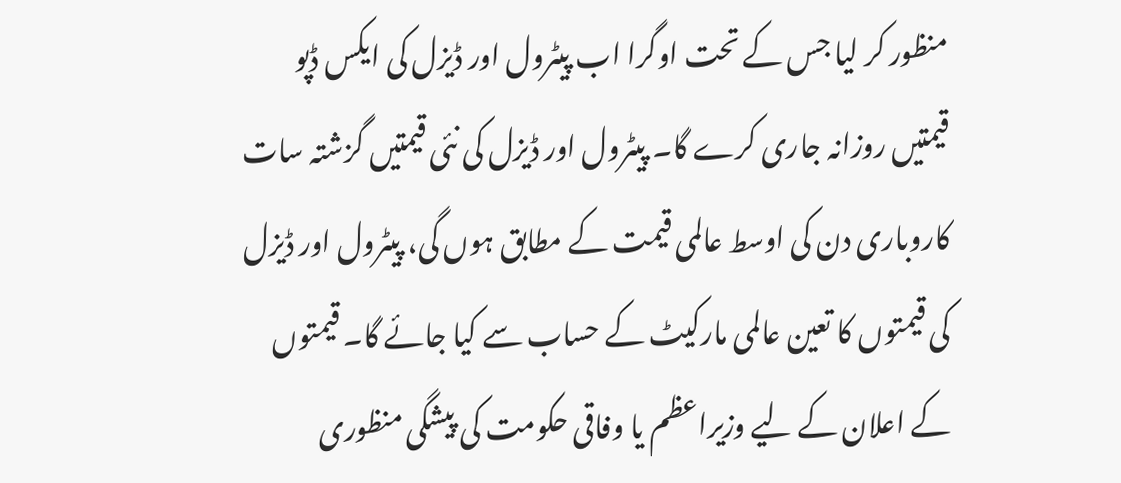منظور کر لیا جس کے تحت اوگرا اب پیٹرول اور ڈیزل کی ایکس ڈپو قیمتیں روزانہ جاری کرے گا۔ پیٹرول اور ڈیزل کی نئی قیمتیں گزشتہ سات کاروباری دن کی اوسط عالمی قیمت کے مطابق ہوں گی، پیٹرول اور ڈیزل کی قیمتوں کا تعین عالمی مارکیٹ کے حساب سے کیا جائے گا۔ قیمتوں کے اعلان کے لیے وزیراعظم یا وفاقی حکومت کی پیشگی منظوری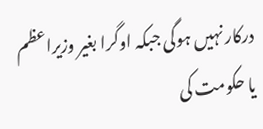درکار نہیں ہوگی جبکہ اوگرا بغیر وزیراعظم یا حکومت کی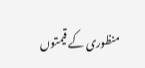منظوری کے قیمتوں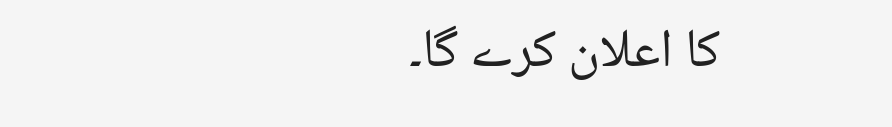کا اعلان کرے گا۔